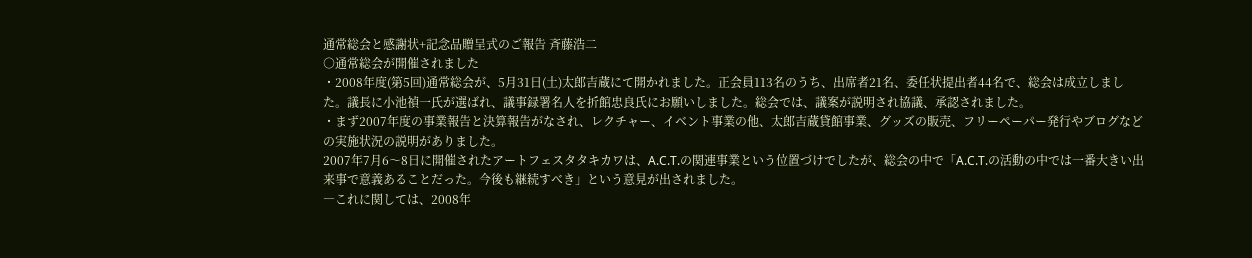通常総会と感謝状+記念品贈呈式のご報告 斉藤浩二
○通常総会が開催されました
・2008年度(第5回)通常総会が、5月31日(土)太郎吉蔵にて開かれました。正会員113名のうち、出席者21名、委任状提出者44名で、総会は成立しました。議長に小池禎一氏が選ばれ、議事録署名人を折館忠良氏にお願いしました。総会では、議案が説明され協議、承認されました。
・まず2007年度の事業報告と決算報告がなされ、レクチャー、イベント事業の他、太郎吉蔵貸館事業、グッズの販売、フリーペーパー発行やブログなどの実施状況の説明がありました。
2007年7月6〜8日に開催されたアートフェスタタキカワは、A.C.T.の関連事業という位置づけでしたが、総会の中で「A.C.T.の活動の中では一番大きい出来事で意義あることだった。今後も継続すべき」という意見が出されました。
―これに関しては、2008年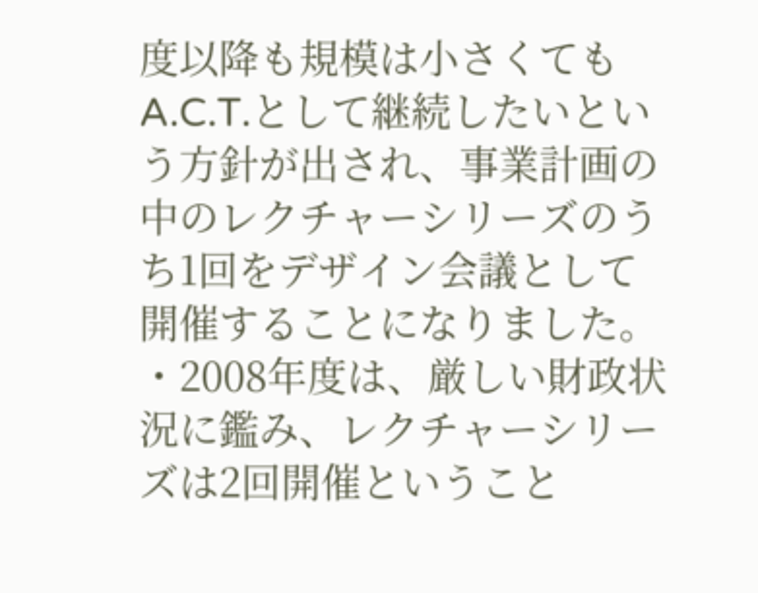度以降も規模は小さくてもA.C.T.として継続したいという方針が出され、事業計画の中のレクチャーシリーズのうち1回をデザイン会議として開催することになりました。
・2008年度は、厳しい財政状況に鑑み、レクチャーシリーズは2回開催ということ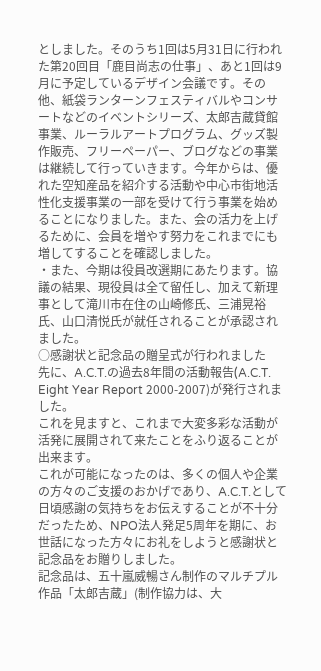としました。そのうち1回は5月31日に行われた第20回目「鹿目尚志の仕事」、あと1回は9月に予定しているデザイン会議です。その他、紙袋ランターンフェスティバルやコンサートなどのイベントシリーズ、太郎吉蔵貸館事業、ルーラルアートプログラム、グッズ製作販売、フリーペーパー、ブログなどの事業は継続して行っていきます。今年からは、優れた空知産品を紹介する活動や中心市街地活性化支援事業の一部を受けて行う事業を始めることになりました。また、会の活力を上げるために、会員を増やす努力をこれまでにも増してすることを確認しました。
・また、今期は役員改選期にあたります。協議の結果、現役員は全て留任し、加えて新理事として滝川市在住の山崎修氏、三浦晃裕氏、山口清悦氏が就任されることが承認されました。
○感謝状と記念品の贈呈式が行われました
先に、A.C.T.の過去8年間の活動報告(A.C.T. Eight Year Report 2000-2007)が発行されました。
これを見ますと、これまで大変多彩な活動が活発に展開されて来たことをふり返ることが出来ます。
これが可能になったのは、多くの個人や企業の方々のご支援のおかげであり、A.C.T.として日頃感謝の気持ちをお伝えすることが不十分だったため、NPO法人発足5周年を期に、お世話になった方々にお礼をしようと感謝状と記念品をお贈りしました。
記念品は、五十嵐威暢さん制作のマルチプル作品「太郎吉蔵」(制作協力は、大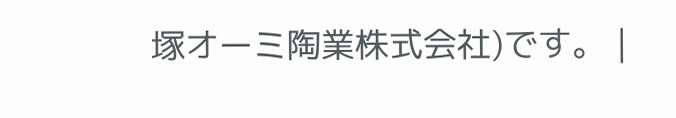塚オーミ陶業株式会社)です。 |